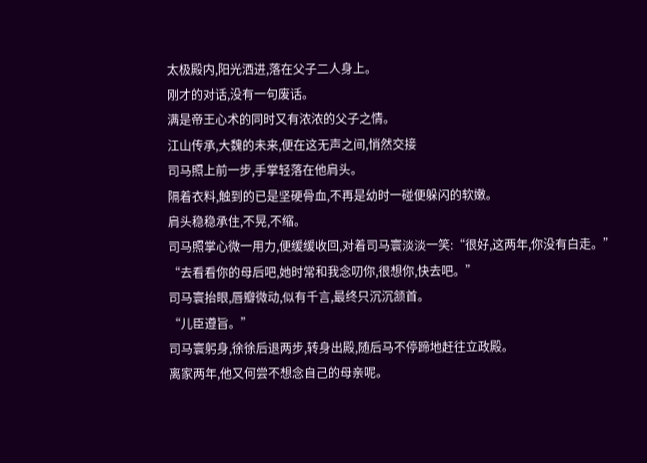太极殿内,阳光洒进,落在父子二人身上。
刚才的对话,没有一句废话。
满是帝王心术的同时又有浓浓的父子之情。
江山传承,大魏的未来,便在这无声之间,悄然交接
司马照上前一步,手掌轻落在他肩头。
隔着衣料,触到的已是坚硬骨血,不再是幼时一碰便躲闪的软嫩。
肩头稳稳承住,不晃,不缩。
司马照掌心微一用力,便缓缓收回,对着司马寰淡淡一笑:“很好,这两年,你没有白走。”
“去看看你的母后吧,她时常和我念叨你,很想你,快去吧。”
司马寰抬眼,唇瓣微动,似有千言,最终只沉沉颔首。
“儿臣遵旨。”
司马寰躬身,徐徐后退两步,转身出殿,随后马不停蹄地赶往立政殿。
离家两年,他又何尝不想念自己的母亲呢。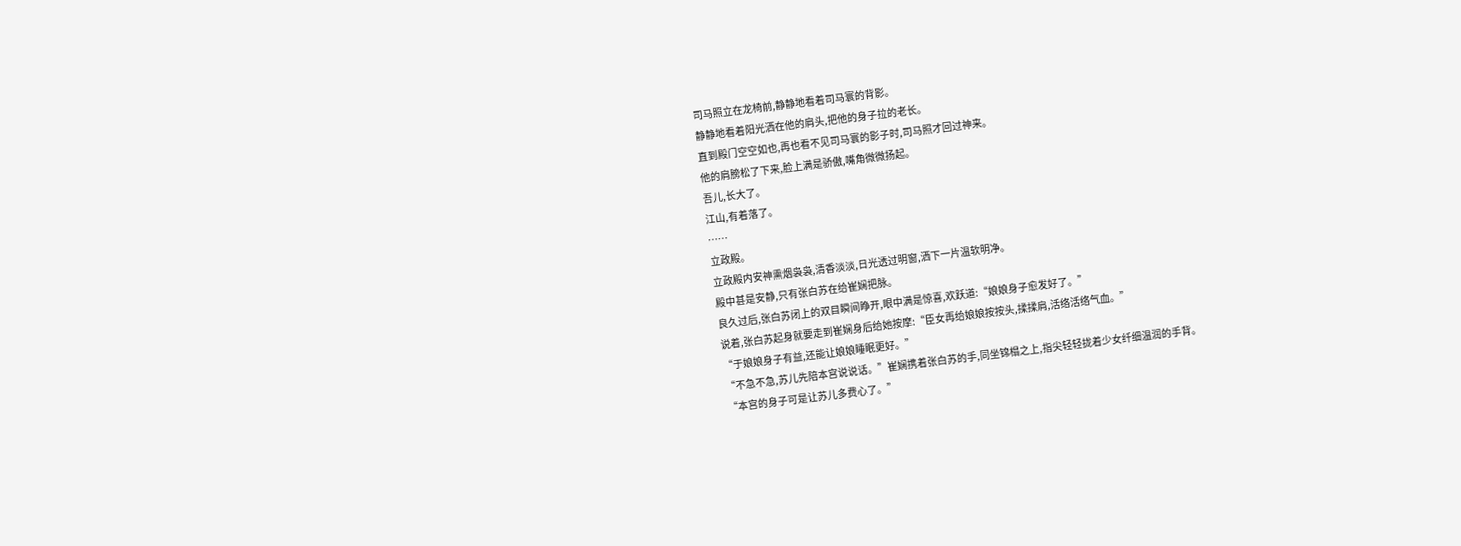司马照立在龙椅前,静静地看着司马寰的背影。
静静地看着阳光洒在他的肩头,把他的身子拉的老长。
直到殿门空空如也,再也看不见司马寰的影子时,司马照才回过神来。
他的肩膀松了下来,脸上满是骄傲,嘴角微微扬起。
吾儿,长大了。
江山,有着落了。
……
立政殿。
立政殿内安神熏烟袅袅,清香淡淡,日光透过明窗,洒下一片温软明净。
殿中甚是安静,只有张白苏在给崔娴把脉。
良久过后,张白苏闭上的双目瞬间睁开,眼中满是惊喜,欢跃道:“娘娘身子愈发好了。”
说着,张白苏起身就要走到崔娴身后给她按摩:“臣女再给娘娘按按头,揉揉肩,活络活络气血。”
“于娘娘身子有益,还能让娘娘睡眠更好。”
“不急不急,苏儿先陪本宫说说话。”崔娴携着张白苏的手,同坐锦榻之上,指尖轻轻拢着少女纤细温润的手背。
“本宫的身子可是让苏儿多费心了。”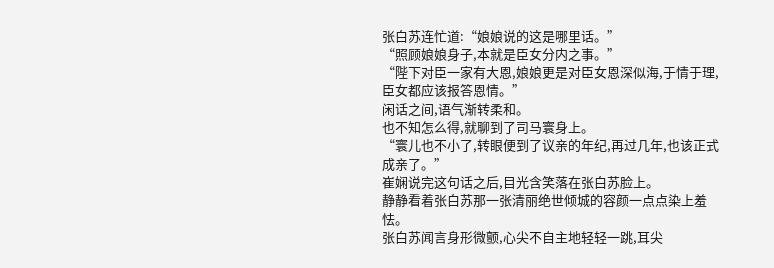张白苏连忙道:“娘娘说的这是哪里话。”
“照顾娘娘身子,本就是臣女分内之事。”
“陛下对臣一家有大恩,娘娘更是对臣女恩深似海,于情于理,臣女都应该报答恩情。”
闲话之间,语气渐转柔和。
也不知怎么得,就聊到了司马寰身上。
“寰儿也不小了,转眼便到了议亲的年纪,再过几年,也该正式成亲了。”
崔娴说完这句话之后,目光含笑落在张白苏脸上。
静静看着张白苏那一张清丽绝世倾城的容颜一点点染上羞怯。
张白苏闻言身形微颤,心尖不自主地轻轻一跳,耳尖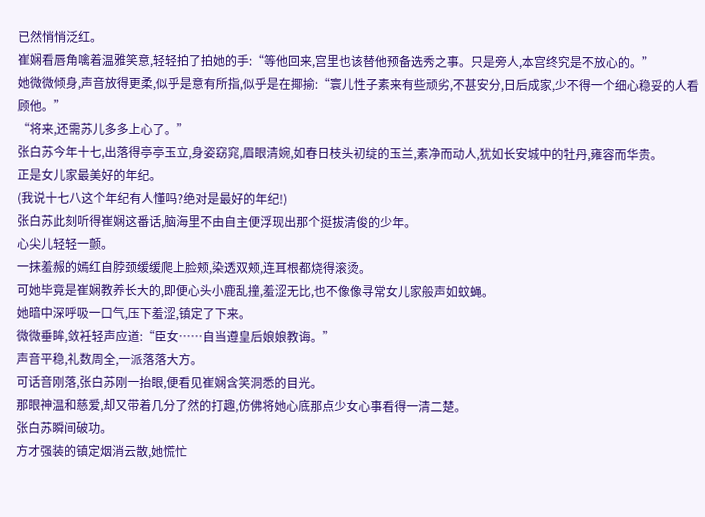已然悄悄泛红。
崔娴看唇角噙着温雅笑意,轻轻拍了拍她的手:“等他回来,宫里也该替他预备选秀之事。只是旁人,本宫终究是不放心的。”
她微微倾身,声音放得更柔,似乎是意有所指,似乎是在揶揄:“寰儿性子素来有些顽劣,不甚安分,日后成家,少不得一个细心稳妥的人看顾他。”
“将来,还需苏儿多多上心了。”
张白苏今年十七,出落得亭亭玉立,身姿窈窕,眉眼清婉,如春日枝头初绽的玉兰,素净而动人,犹如长安城中的牡丹,雍容而华贵。
正是女儿家最美好的年纪。
(我说十七八这个年纪有人懂吗?绝对是最好的年纪!)
张白苏此刻听得崔娴这番话,脑海里不由自主便浮现出那个挺拔清俊的少年。
心尖儿轻轻一颤。
一抹羞赧的嫣红自脖颈缓缓爬上脸颊,染透双颊,连耳根都烧得滚烫。
可她毕竟是崔娴教养长大的,即便心头小鹿乱撞,羞涩无比,也不像像寻常女儿家般声如蚊蝇。
她暗中深呼吸一口气,压下羞涩,镇定了下来。
微微垂眸,敛衽轻声应道:“臣女……自当遵皇后娘娘教诲。”
声音平稳,礼数周全,一派落落大方。
可话音刚落,张白苏刚一抬眼,便看见崔娴含笑洞悉的目光。
那眼神温和慈爱,却又带着几分了然的打趣,仿佛将她心底那点少女心事看得一清二楚。
张白苏瞬间破功。
方才强装的镇定烟消云散,她慌忙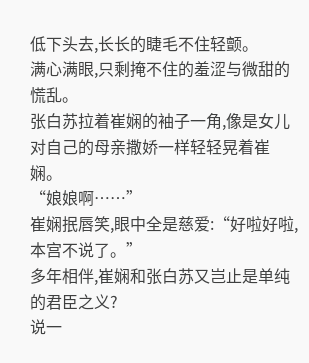低下头去,长长的睫毛不住轻颤。
满心满眼,只剩掩不住的羞涩与微甜的慌乱。
张白苏拉着崔娴的袖子一角,像是女儿对自己的母亲撒娇一样轻轻晃着崔娴。
“娘娘啊……”
崔娴抿唇笑,眼中全是慈爱:“好啦好啦,本宫不说了。”
多年相伴,崔娴和张白苏又岂止是单纯的君臣之义?
说一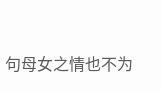句母女之情也不为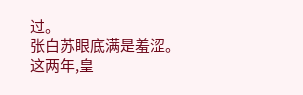过。
张白苏眼底满是羞涩。
这两年,皇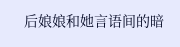后娘娘和她言语间的暗